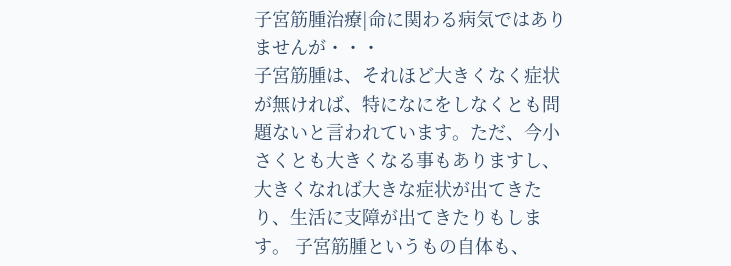子宮筋腫治療|命に関わる病気ではありませんが・・・
子宮筋腫は、それほど大きくなく症状が無ければ、特になにをしなくとも問題ないと言われています。ただ、今小さくとも大きくなる事もありますし、大きくなれば大きな症状が出てきたり、生活に支障が出てきたりもします。 子宮筋腫というもの自体も、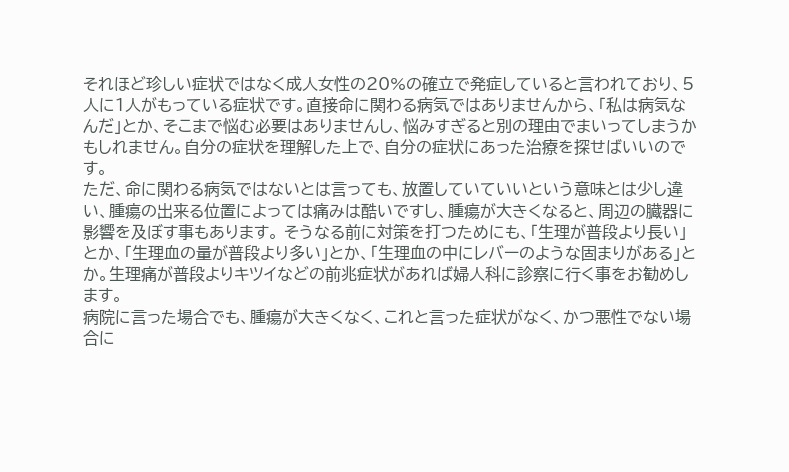それほど珍しい症状ではなく成人女性の20%の確立で発症していると言われており、5人に1人がもっている症状です。直接命に関わる病気ではありませんから、「私は病気なんだ」とか、そこまで悩む必要はありませんし、悩みすぎると別の理由でまいってしまうかもしれません。自分の症状を理解した上で、自分の症状にあった治療を探せばいいのです。
ただ、命に関わる病気ではないとは言っても、放置していていいという意味とは少し違い、腫瘍の出来る位置によっては痛みは酷いですし、腫瘍が大きくなると、周辺の臓器に影響を及ぼす事もあります。 そうなる前に対策を打つためにも、「生理が普段より長い」とか、「生理血の量が普段より多い」とか、「生理血の中にレバーのような固まりがある」とか。生理痛が普段よりキツイなどの前兆症状があれば婦人科に診察に行く事をお勧めします。
病院に言った場合でも、腫瘍が大きくなく、これと言った症状がなく、かつ悪性でない場合に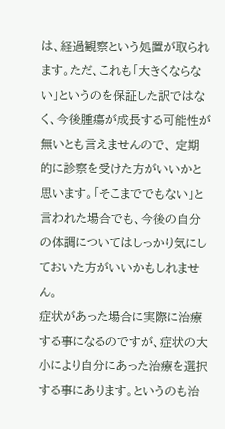は、経過観察という処置が取られます。ただ、これも「大きくならない」というのを保証した訳ではなく、今後腫瘍が成長する可能性が無いとも言えませんので、 定期的に診察を受けた方がいいかと思います。「そこまででもない」と言われた場合でも、今後の自分の体調についてはしっかり気にしておいた方がいいかもしれません。
症状があった場合に実際に治療する事になるのですが、症状の大小により自分にあった治療を選択する事にあります。というのも治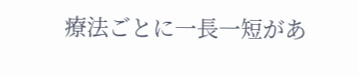療法ごとに一長一短があ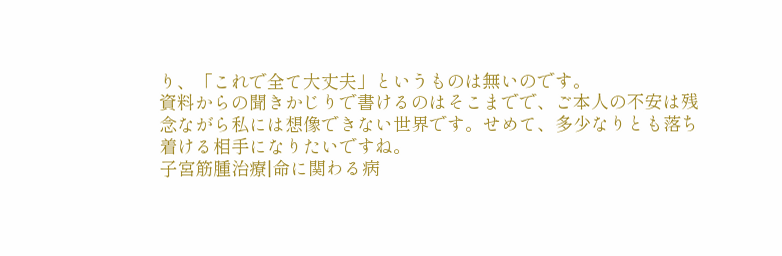り、「これで全て大丈夫」というものは無いのです。
資料からの聞きかじりで書けるのはそこまでで、ご本人の不安は残念ながら私には想像できない世界です。せめて、多少なりとも落ち着ける相手になりたいですね。
子宮筋腫治療|命に関わる病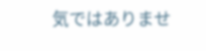気ではありませ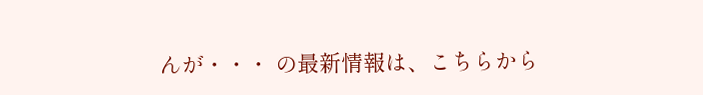んが・・・ の最新情報は、こちらから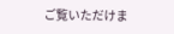ご覧いただけま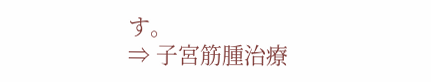す。
⇒ 子宮筋腫治療